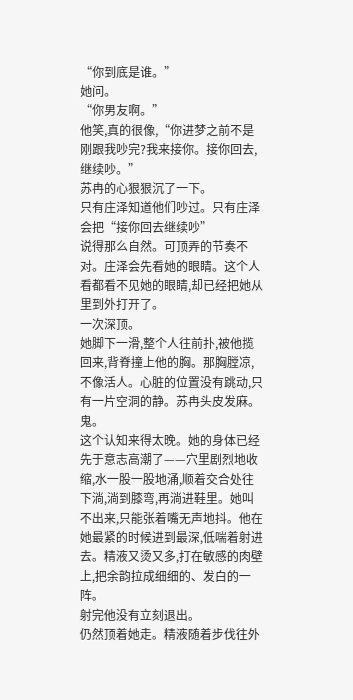“你到底是谁。”
她问。
“你男友啊。”
他笑,真的很像,“你进梦之前不是刚跟我吵完?我来接你。接你回去,继续吵。”
苏冉的心狠狠沉了一下。
只有庄泽知道他们吵过。只有庄泽会把“接你回去继续吵”
说得那么自然。可顶弄的节奏不对。庄泽会先看她的眼睛。这个人看都看不见她的眼睛,却已经把她从里到外打开了。
一次深顶。
她脚下一滑,整个人往前扑,被他揽回来,背脊撞上他的胸。那胸膛凉,不像活人。心脏的位置没有跳动,只有一片空洞的静。苏冉头皮发麻。
鬼。
这个认知来得太晚。她的身体已经先于意志高潮了——穴里剧烈地收缩,水一股一股地涌,顺着交合处往下淌,淌到膝弯,再淌进鞋里。她叫不出来,只能张着嘴无声地抖。他在她最紧的时候进到最深,低喘着射进去。精液又烫又多,打在敏感的肉壁上,把余韵拉成细细的、发白的一阵。
射完他没有立刻退出。
仍然顶着她走。精液随着步伐往外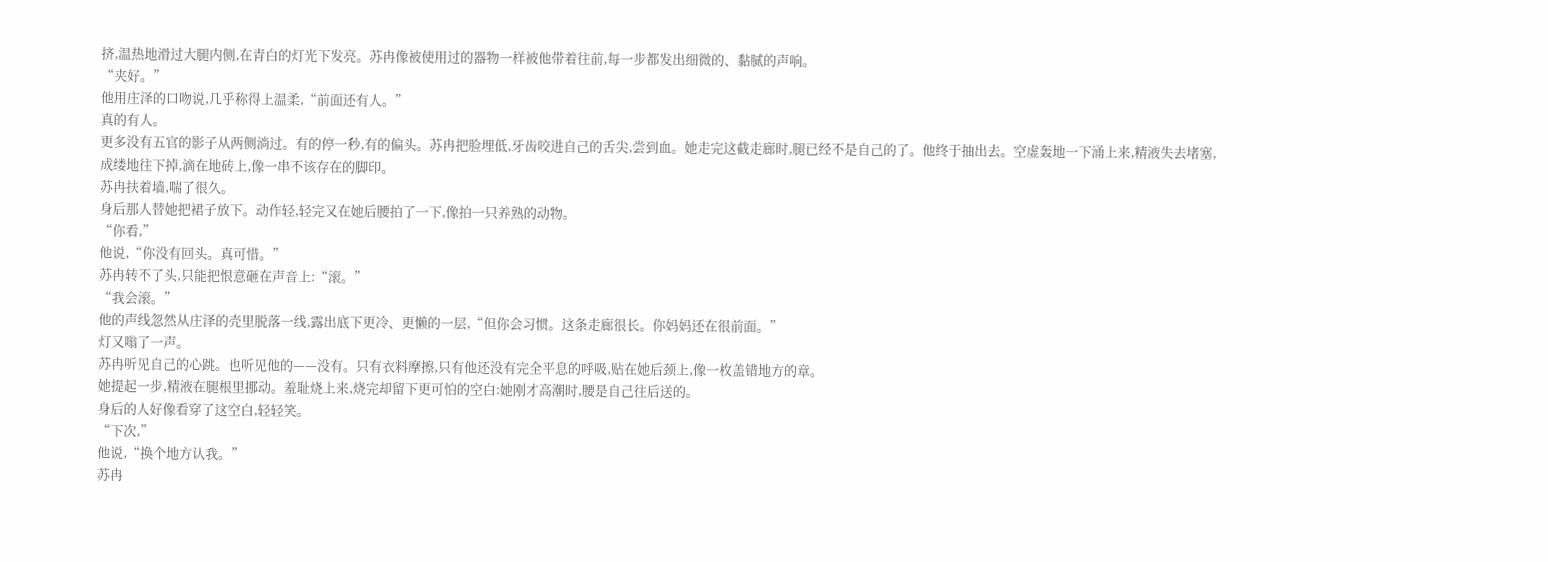挤,温热地滑过大腿内侧,在青白的灯光下发亮。苏冉像被使用过的器物一样被他带着往前,每一步都发出细微的、黏腻的声响。
“夹好。”
他用庄泽的口吻说,几乎称得上温柔,“前面还有人。”
真的有人。
更多没有五官的影子从两侧淌过。有的停一秒,有的偏头。苏冉把脸埋低,牙齿咬进自己的舌尖,尝到血。她走完这截走廊时,腿已经不是自己的了。他终于抽出去。空虚轰地一下涌上来,精液失去堵塞,成缕地往下掉,滴在地砖上,像一串不该存在的脚印。
苏冉扶着墙,喘了很久。
身后那人替她把裙子放下。动作轻,轻完又在她后腰拍了一下,像拍一只养熟的动物。
“你看,”
他说,“你没有回头。真可惜。”
苏冉转不了头,只能把恨意砸在声音上:“滚。”
“我会滚。”
他的声线忽然从庄泽的壳里脱落一线,露出底下更冷、更懒的一层,“但你会习惯。这条走廊很长。你妈妈还在很前面。”
灯又嗡了一声。
苏冉听见自己的心跳。也听见他的——没有。只有衣料摩擦,只有他还没有完全平息的呼吸,贴在她后颈上,像一枚盖错地方的章。
她提起一步,精液在腿根里挪动。羞耻烧上来,烧完却留下更可怕的空白:她刚才高潮时,腰是自己往后送的。
身后的人好像看穿了这空白,轻轻笑。
“下次,”
他说,“换个地方认我。”
苏冉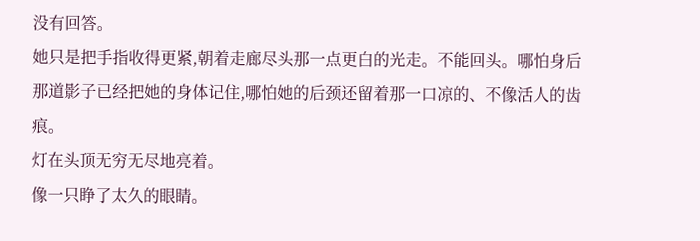没有回答。
她只是把手指收得更紧,朝着走廊尽头那一点更白的光走。不能回头。哪怕身后那道影子已经把她的身体记住,哪怕她的后颈还留着那一口凉的、不像活人的齿痕。
灯在头顶无穷无尽地亮着。
像一只睁了太久的眼睛。